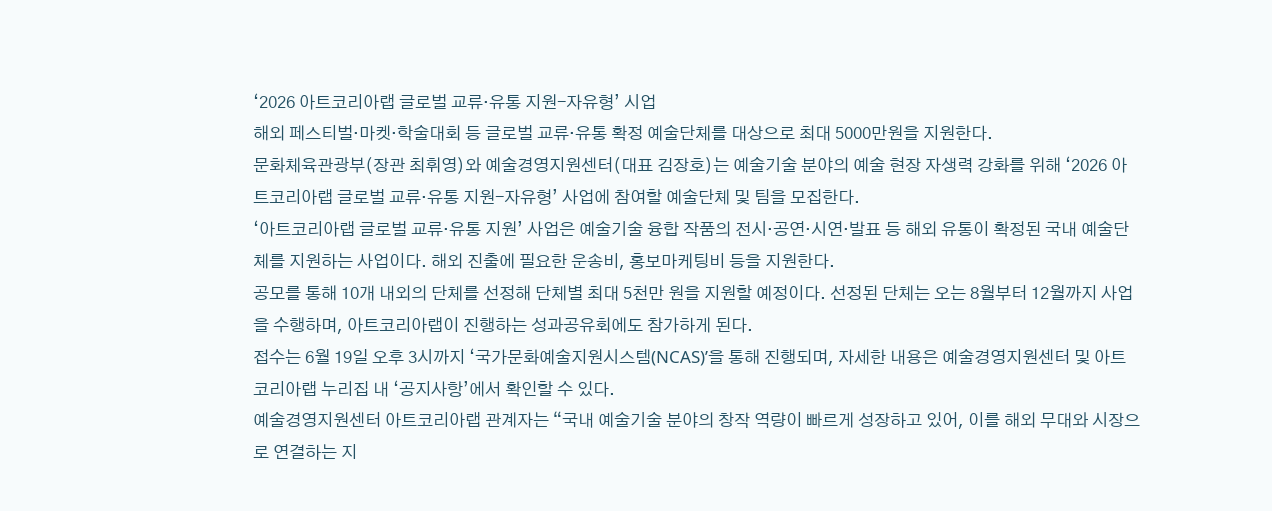‘2026 아트코리아랩 글로벌 교류·유통 지원-자유형’ 시업
해외 페스티벌·마켓·학술대회 등 글로벌 교류·유통 확정 예술단체를 대상으로 최대 5000만원을 지원한다.
문화체육관광부(장관 최휘영)와 예술경영지원센터(대표 김장호)는 예술기술 분야의 예술 현장 자생력 강화를 위해 ‘2026 아트코리아랩 글로벌 교류·유통 지원-자유형’ 사업에 참여할 예술단체 및 팀을 모집한다.
‘아트코리아랩 글로벌 교류·유통 지원’ 사업은 예술기술 융합 작품의 전시·공연·시연·발표 등 해외 유통이 확정된 국내 예술단체를 지원하는 사업이다. 해외 진출에 필요한 운송비, 홍보마케팅비 등을 지원한다.
공모를 통해 10개 내외의 단체를 선정해 단체별 최대 5천만 원을 지원할 예정이다. 선정된 단체는 오는 8월부터 12월까지 사업을 수행하며, 아트코리아랩이 진행하는 성과공유회에도 참가하게 된다.
접수는 6월 19일 오후 3시까지 ‘국가문화예술지원시스템(NCAS)’을 통해 진행되며, 자세한 내용은 예술경영지원센터 및 아트코리아랩 누리집 내 ‘공지사항’에서 확인할 수 있다.
예술경영지원센터 아트코리아랩 관계자는 “국내 예술기술 분야의 창작 역량이 빠르게 성장하고 있어, 이를 해외 무대와 시장으로 연결하는 지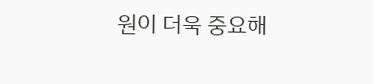원이 더욱 중요해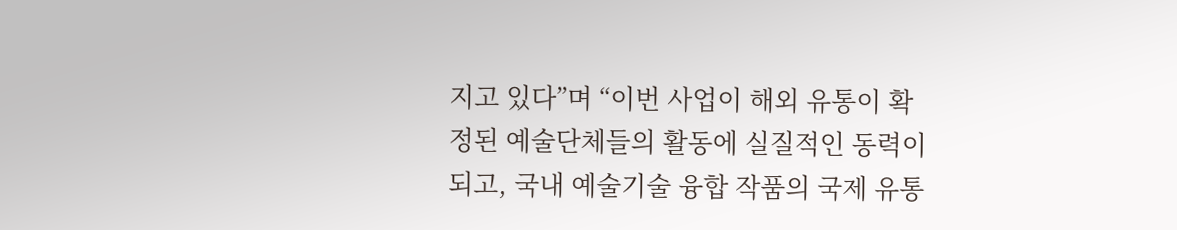지고 있다”며 “이번 사업이 해외 유통이 확정된 예술단체들의 활동에 실질적인 동력이 되고, 국내 예술기술 융합 작품의 국제 유통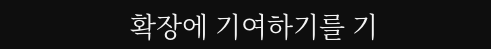확장에 기여하기를 기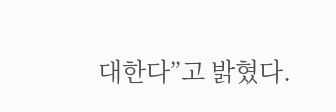대한다”고 밝혔다.